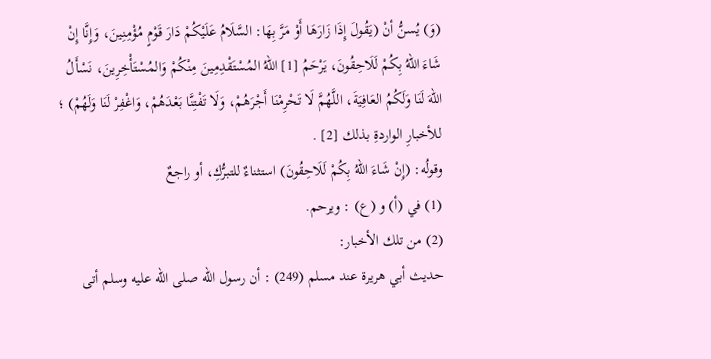(وَ) يُسنُّ أنْ (يَقُولَ إِذَا زَارَهَا أَوْ مَرَّ بِهَا: السَّلَامُ عَلَيْكُمْ دَارَ قَوْمٍ مُؤْمِنِينَ، وَإِنَّا إِنْ شَاءَ اللهُ بِكُمْ لَلَاحِقُونَ، يَرْحَمُ [1] اللهُ المُسْتَقْدِمِينَ مِنْكُمْ وَالمُسْتَأْخِرِينَ، نَسْأَلُ اللهَ لَنَا وَلَكُمُ العَافِيَةَ، اللَّهُمَّ لَا تَحْرِمْنَا أَجْرَهُمْ، وَلَا تَفْتِنَّا بَعْدَهُمْ، وَاغْفِرْ لَنَا وَلَهُمْ) ؛ للأخبارِ الواردةِ بذلك [2] .
وقولُه: (إِنْ شَاءَ اللهُ بِكُمْ لَلَاحِقُونَ) استثناءٌ للتبرُّكِ، أو راجعٌ
(1) في (أ) و (ع) : ويرحم.
(2) من تلك الأخبار:
حديث أبي هريرة عند مسلم (249) : أن رسول الله صلى الله عليه وسلم أتى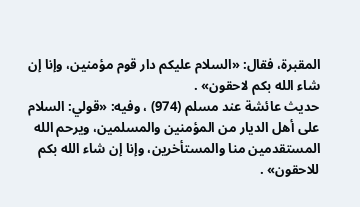المقبرة، فقال: «السلام عليكم دار قوم مؤمنين، وإنا إن شاء الله بكم لاحقون» .
حديث عائشة عند مسلم (974) ، وفيه: «قولي: السلام على أهل الديار من المؤمنين والمسلمين، ويرحم الله المستقدمين منا والمستأخرين، وإنا إن شاء الله بكم للاحقون» .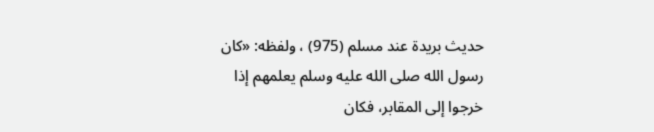حديث بريدة عند مسلم (975) ، ولفظه: «كان رسول الله صلى الله عليه وسلم يعلمهم إذا خرجوا إلى المقابر، فكان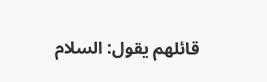قائلهم يقول: السلام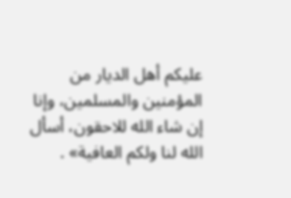عليكم أهل الديار من المؤمنين والمسلمين، وإنا إن شاء الله للاحقون، أسأل الله لنا ولكم العافية» .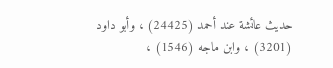حديث عائشة عند أحمد (24425) ، وأبو داود (3201) ، وابن ماجه (1546) ،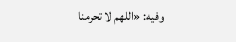وفيه: «اللهم لا تحرمنا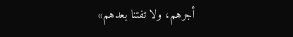أجرهم، ولا تفتنا بعدهم»